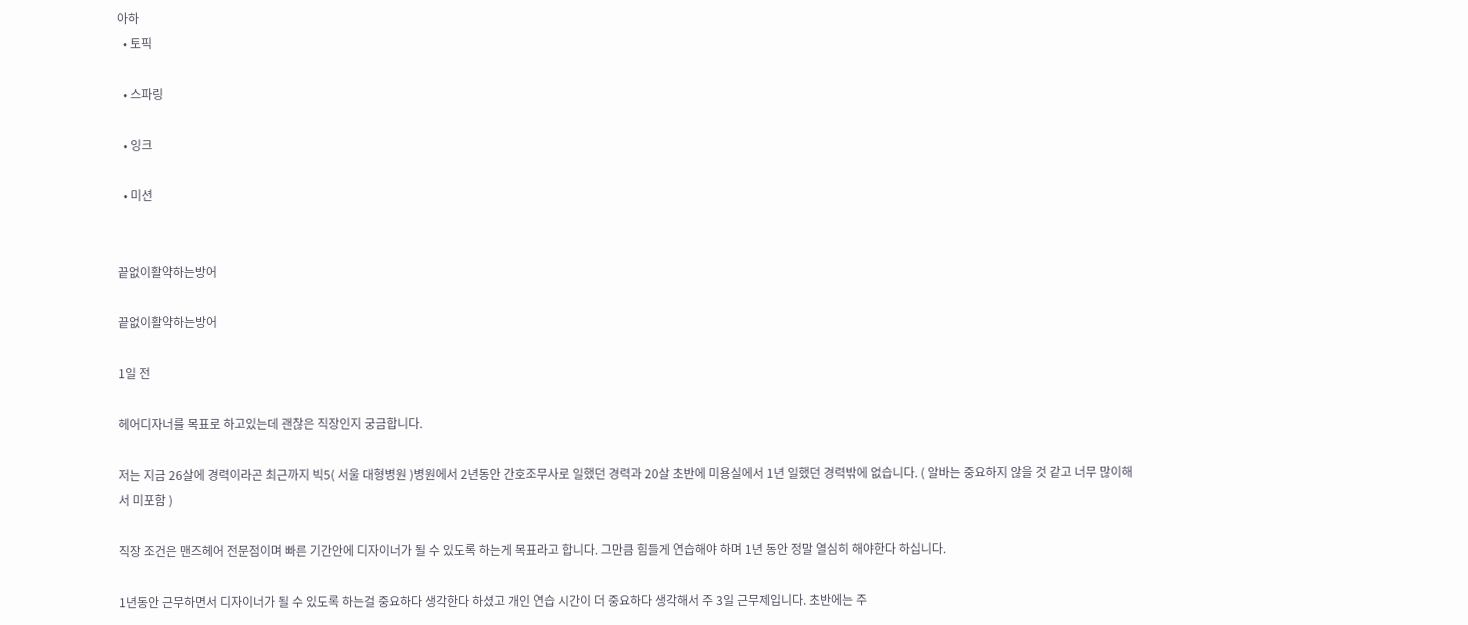아하
  • 토픽

  • 스파링

  • 잉크

  • 미션


끝없이활약하는방어

끝없이활약하는방어

1일 전

헤어디자너를 목표로 하고있는데 괜찮은 직장인지 궁금합니다.

저는 지금 26살에 경력이라곤 최근까지 빅5( 서울 대형병원 )병원에서 2년동안 간호조무사로 일했던 경력과 20살 초반에 미용실에서 1년 일했던 경력밖에 없습니다. ( 알바는 중요하지 않을 것 같고 너무 많이해서 미포함 )

직장 조건은 맨즈헤어 전문점이며 빠른 기간안에 디자이너가 될 수 있도록 하는게 목표라고 합니다. 그만큼 힘들게 연습해야 하며 1년 동안 정말 열심히 해야한다 하십니다.

1년동안 근무하면서 디자이너가 될 수 있도록 하는걸 중요하다 생각한다 하셨고 개인 연습 시간이 더 중요하다 생각해서 주 3일 근무제입니다. 초반에는 주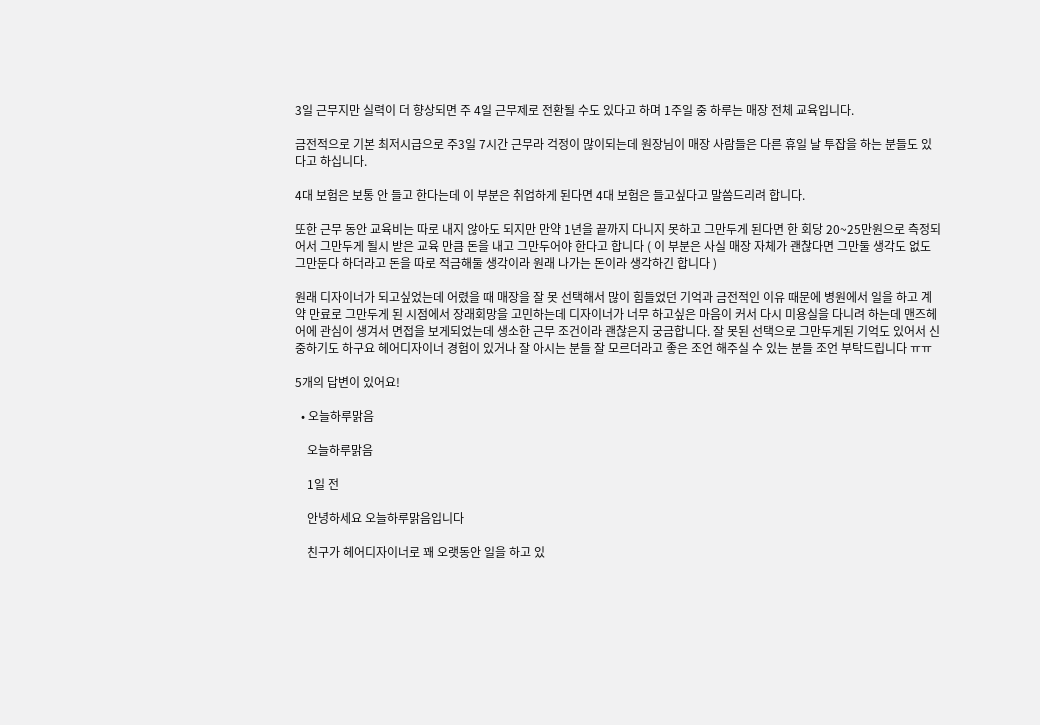3일 근무지만 실력이 더 향상되면 주 4일 근무제로 전환될 수도 있다고 하며 1주일 중 하루는 매장 전체 교육입니다.

금전적으로 기본 최저시급으로 주3일 7시간 근무라 걱정이 많이되는데 원장님이 매장 사람들은 다른 휴일 날 투잡을 하는 분들도 있다고 하십니다.

4대 보험은 보통 안 들고 한다는데 이 부분은 취업하게 된다면 4대 보험은 들고싶다고 말씀드리려 합니다.

또한 근무 동안 교육비는 따로 내지 않아도 되지만 만약 1년을 끝까지 다니지 못하고 그만두게 된다면 한 회당 20~25만원으로 측정되어서 그만두게 될시 받은 교육 만큼 돈을 내고 그만두어야 한다고 합니다 ( 이 부분은 사실 매장 자체가 괜찮다면 그만둘 생각도 없도 그만둔다 하더라고 돈을 따로 적금해둘 생각이라 원래 나가는 돈이라 생각하긴 합니다 )

원래 디자이너가 되고싶었는데 어렸을 때 매장을 잘 못 선택해서 많이 힘들었던 기억과 금전적인 이유 때문에 병원에서 일을 하고 계약 만료로 그만두게 된 시점에서 장래회망을 고민하는데 디자이너가 너무 하고싶은 마음이 커서 다시 미용실을 다니려 하는데 맨즈헤어에 관심이 생겨서 면접을 보게되었는데 생소한 근무 조건이라 괜찮은지 궁금합니다. 잘 못된 선택으로 그만두게된 기억도 있어서 신중하기도 하구요 헤어디자이너 경험이 있거나 잘 아시는 분들 잘 모르더라고 좋은 조언 해주실 수 있는 분들 조언 부탁드립니다 ㅠㅠ

5개의 답변이 있어요!

  • 오늘하루맑음

    오늘하루맑음

    1일 전

    안녕하세요 오늘하루맑음입니다

    친구가 헤어디자이너로 꽤 오랫동안 일을 하고 있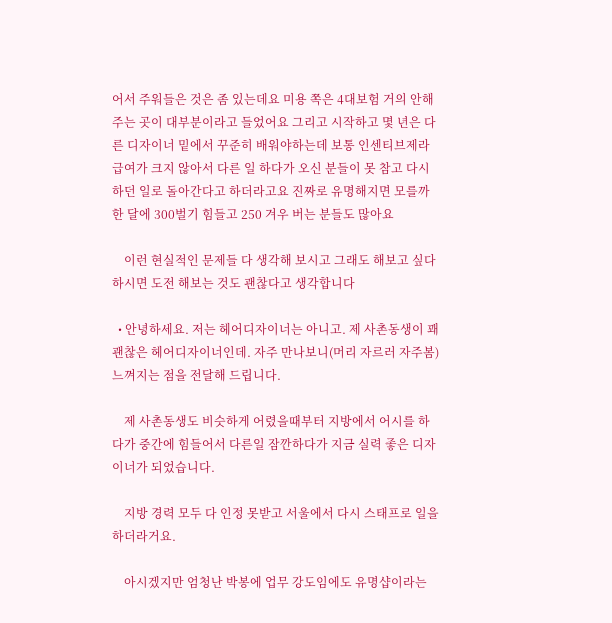어서 주워들은 것은 좀 있는데요 미용 쪽은 4대보험 거의 안해주는 곳이 대부분이라고 들었어요 그리고 시작하고 몇 년은 다른 디자이너 밑에서 꾸준히 배워야하는데 보통 인센티브제라 급여가 크지 않아서 다른 일 하다가 오신 분들이 못 참고 다시 하던 일로 돌아간다고 하더라고요 진짜로 유명해지면 모를까 한 달에 300벌기 힘들고 250 겨우 버는 분들도 많아요

    이런 현실적인 문제들 다 생각해 보시고 그래도 해보고 싶다 하시면 도전 해보는 것도 괜찮다고 생각합니다

  • 안녕하세요. 저는 헤어디자이너는 아니고. 제 사촌동생이 꽤 괜찮은 헤어디자이너인데. 자주 만나보니(머리 자르러 자주봄) 느껴지는 점을 전달해 드립니다.

    제 사촌동생도 비슷하게 어렸을때부터 지방에서 어시를 하다가 중간에 힘들어서 다른일 잠깐하다가 지금 실력 좋은 디자이너가 되었습니다.

    지방 경력 모두 다 인정 못받고 서울에서 다시 스태프로 일을 하더라거요.

    아시겠지만 엄청난 박봉에 업무 강도임에도 유명샵이라는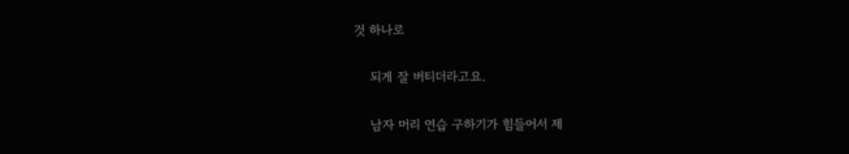것 하나로

    되게 잘 버티더라고요.

    남자 머리 연습 구하기가 힘들어서 제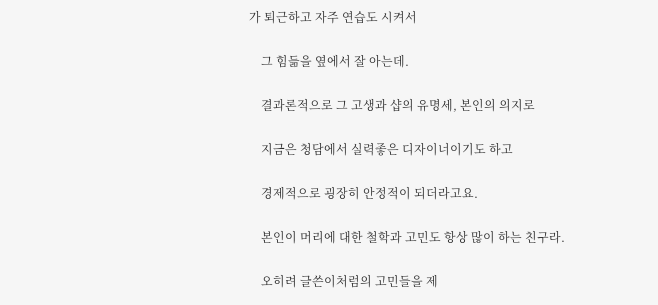가 퇴근하고 자주 연습도 시켜서

    그 힘듦을 옆에서 잘 아는데.

    결과론적으로 그 고생과 샵의 유명세, 본인의 의지로

    지금은 청담에서 실력좋은 디자이너이기도 하고

    경제적으로 굉장히 안정적이 되더라고요.

    본인이 머리에 대한 철학과 고민도 항상 많이 하는 친구라.

    오히려 글쓴이처럼의 고민들을 제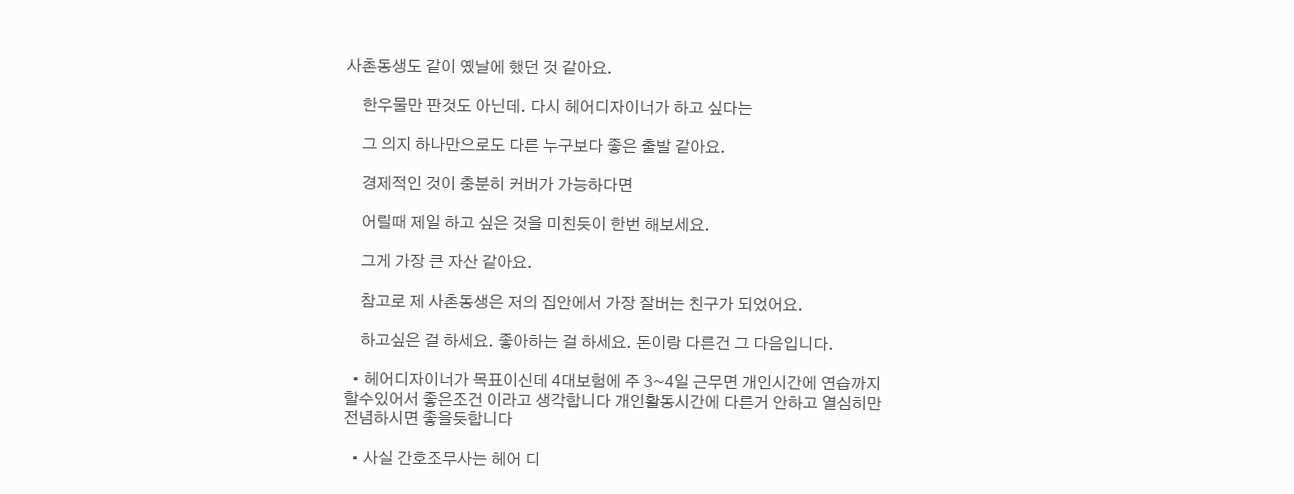사촌동생도 같이 옜날에 했던 것 같아요.

    한우물만 판것도 아닌데. 다시 헤어디자이너가 하고 싶다는

    그 의지 하나만으로도 다른 누구보다 좋은 출발 같아요.

    경제적인 것이 충분히 커버가 가능하다면

    어릴때 제일 하고 싶은 것을 미친듯이 한번 해보세요.

    그게 가장 큰 자산 같아요.

    참고로 제 사촌동생은 저의 집안에서 가장 잘버는 친구가 되었어요.

    하고싶은 걸 하세요. 좋아하는 걸 하세요. 돈이랑 다른건 그 다음입니다.

  • 헤어디자이너가 목표이신데 4대보험에 주 3~4일 근무면 개인시간에 연습까지 할수있어서 좋은조건 이라고 생각합니다 개인활동시간에 다른거 안하고 열심히만 전념하시면 좋을듯합니다

  • 사실 간호조무사는 헤어 디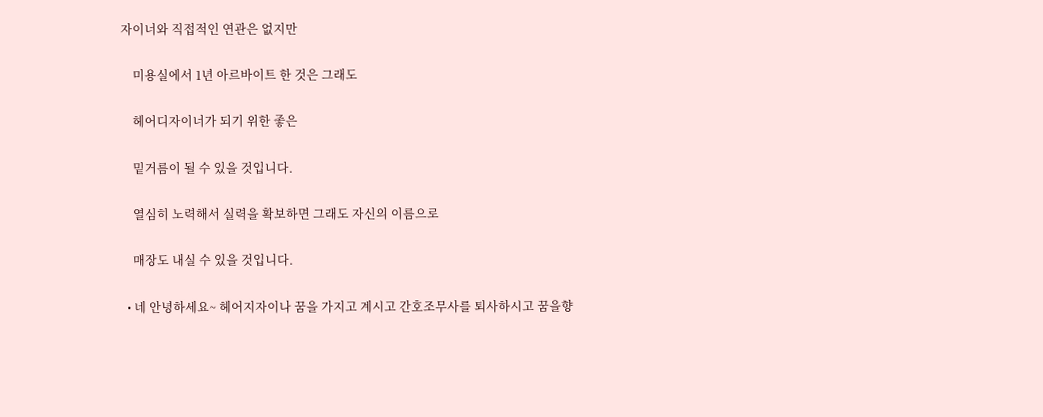자이너와 직접적인 연관은 없지만

    미용실에서 1년 아르바이트 한 것은 그래도

    헤어디자이너가 되기 위한 좋은

    밑거름이 될 수 있을 것입니다.

    열심히 노력해서 실력을 확보하면 그래도 자신의 이름으로

    매장도 내실 수 있을 것입니다.

  • 네 안녕하세요~ 헤어지자이나 꿈을 가지고 계시고 간호조무사를 퇴사하시고 꿈을향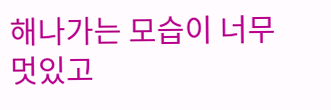해나가는 모습이 너무 멋있고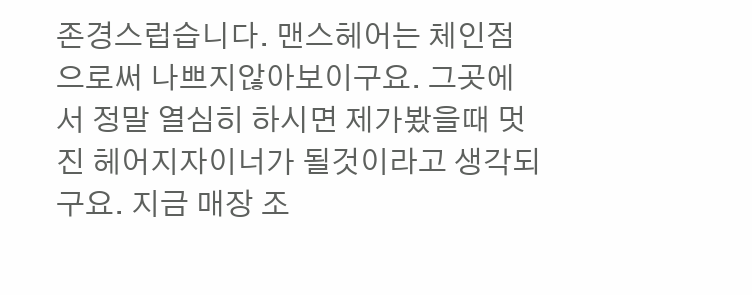존경스럽습니다. 맨스헤어는 체인점으로써 나쁘지않아보이구요. 그곳에서 정말 열심히 하시면 제가봤을때 멋진 헤어지자이너가 될것이라고 생각되구요. 지금 매장 조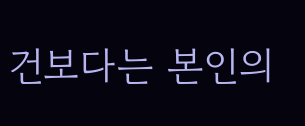건보다는 본인의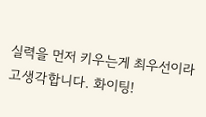실력을 먼저 키우는게 최우선이라고생각합니다. 화이팅!